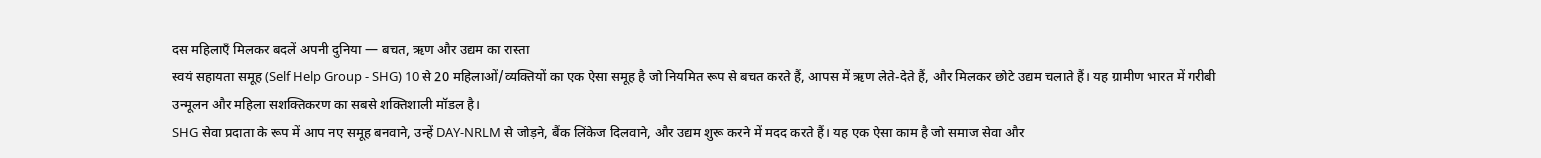दस महिलाएँ मिलकर बदलें अपनी दुनिया — बचत, ऋण और उद्यम का रास्ता
स्वयं सहायता समूह (Self Help Group - SHG) 10 से 20 महिलाओं/व्यक्तियों का एक ऐसा समूह है जो नियमित रूप से बचत करते हैं, आपस में ऋण लेते-देते हैं, और मिलकर छोटे उद्यम चलाते हैं। यह ग्रामीण भारत में गरीबी उन्मूलन और महिला सशक्तिकरण का सबसे शक्तिशाली मॉडल है।
SHG सेवा प्रदाता के रूप में आप नए समूह बनवाने, उन्हें DAY-NRLM से जोड़ने, बैंक लिंकेज दिलवाने, और उद्यम शुरू करने में मदद करते हैं। यह एक ऐसा काम है जो समाज सेवा और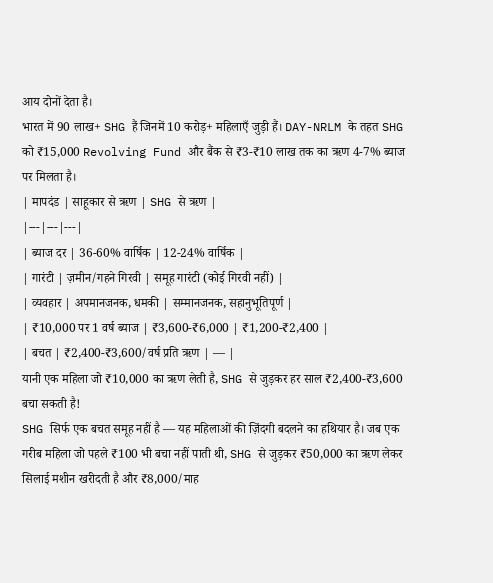आय दोनों देता है।
भारत में 90 लाख+ SHG हैं जिनमें 10 करोड़+ महिलाएँ जुड़ी हैं। DAY-NRLM के तहत SHG को ₹15,000 Revolving Fund और बैंक से ₹3-₹10 लाख तक का ऋण 4-7% ब्याज पर मिलता है।
| मापदंड | साहूकार से ऋण | SHG से ऋण |
|---|---|---|
| ब्याज दर | 36-60% वार्षिक | 12-24% वार्षिक |
| गारंटी | ज़मीन/गहने गिरवी | समूह गारंटी (कोई गिरवी नहीं) |
| व्यवहार | अपमानजनक, धमकी | सम्मानजनक, सहानुभूतिपूर्ण |
| ₹10,000 पर 1 वर्ष ब्याज | ₹3,600-₹6,000 | ₹1,200-₹2,400 |
| बचत | ₹2,400-₹3,600/वर्ष प्रति ऋण | — |
यानी एक महिला जो ₹10,000 का ऋण लेती है, SHG से जुड़कर हर साल ₹2,400-₹3,600 बचा सकती है!
SHG सिर्फ एक बचत समूह नहीं है — यह महिलाओं की ज़िंदगी बदलने का हथियार है। जब एक गरीब महिला जो पहले ₹100 भी बचा नहीं पाती थी, SHG से जुड़कर ₹50,000 का ऋण लेकर सिलाई मशीन खरीदती है और ₹8,000/माह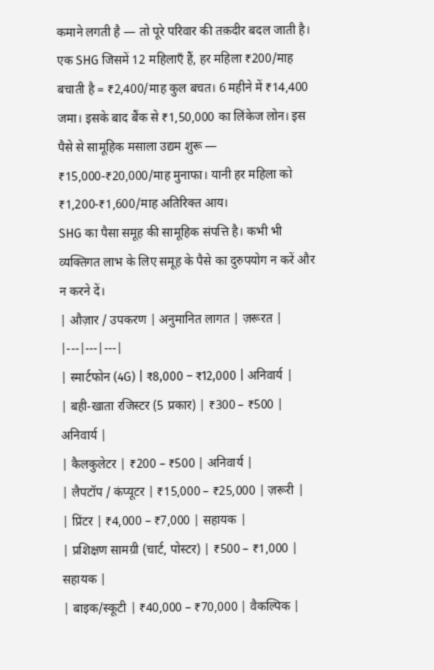कमाने लगती है — तो पूरे परिवार की तक़दीर बदल जाती है।
एक SHG जिसमें 12 महिलाएँ हैं, हर महिला ₹200/माह बचाती है = ₹2,400/माह कुल बचत। 6 महीने में ₹14,400 जमा। इसके बाद बैंक से ₹1,50,000 का लिंकेज लोन। इस पैसे से सामूहिक मसाला उद्यम शुरू — ₹15,000-₹20,000/माह मुनाफा। यानी हर महिला को ₹1,200-₹1,600/माह अतिरिक्त आय।
SHG का पैसा समूह की सामूहिक संपत्ति है। कभी भी व्यक्तिगत लाभ के लिए समूह के पैसे का दुरुपयोग न करें और न करने दें।
| औज़ार / उपकरण | अनुमानित लागत | ज़रूरत |
|---|---|---|
| स्मार्टफोन (4G) | ₹8,000 – ₹12,000 | अनिवार्य |
| बही-खाता रजिस्टर (5 प्रकार) | ₹300 – ₹500 | अनिवार्य |
| कैलकुलेटर | ₹200 – ₹500 | अनिवार्य |
| लैपटॉप / कंप्यूटर | ₹15,000 – ₹25,000 | ज़रूरी |
| प्रिंटर | ₹4,000 – ₹7,000 | सहायक |
| प्रशिक्षण सामग्री (चार्ट, पोस्टर) | ₹500 – ₹1,000 | सहायक |
| बाइक/स्कूटी | ₹40,000 – ₹70,000 | वैकल्पिक |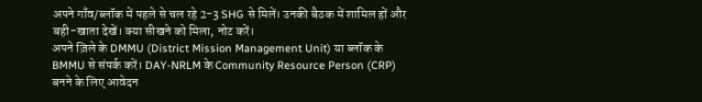अपने गाँव/ब्लॉक में पहले से चल रहे 2-3 SHG से मिलें। उनकी बैठक में शामिल हों और बही-खाता देखें। क्या सीखने को मिला, नोट करें।
अपने ज़िले के DMMU (District Mission Management Unit) या ब्लॉक के BMMU से संपर्क करें। DAY-NRLM के Community Resource Person (CRP) बनने के लिए आवेदन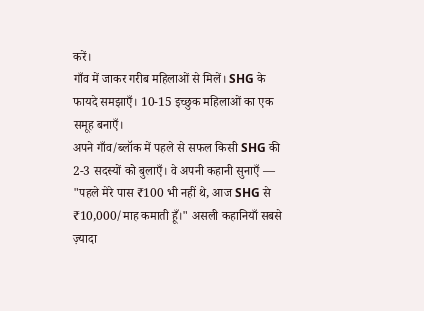करें।
गाँव में जाकर गरीब महिलाओं से मिलें। SHG के फायदे समझाएँ। 10-15 इच्छुक महिलाओं का एक समूह बनाएँ।
अपने गाँव/ब्लॉक में पहले से सफल किसी SHG की 2-3 सदस्यों को बुलाएँ। वे अपनी कहानी सुनाएँ — "पहले मेरे पास ₹100 भी नहीं थे, आज SHG से ₹10,000/माह कमाती हूँ।" असली कहानियाँ सबसे ज़्यादा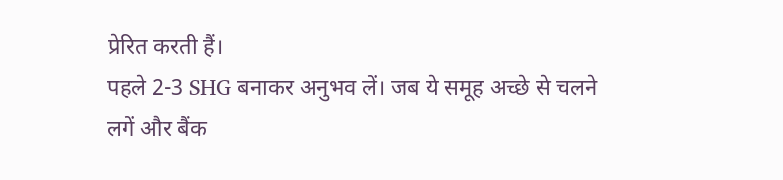प्रेरित करती हैं।
पहले 2-3 SHG बनाकर अनुभव लें। जब ये समूह अच्छे से चलने लगें और बैंक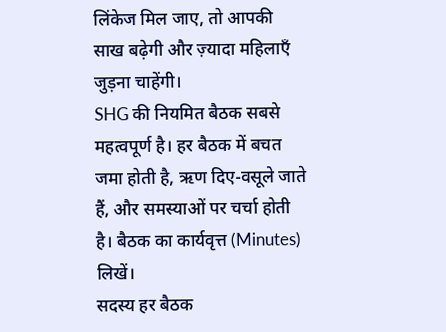लिंकेज मिल जाए, तो आपकी साख बढ़ेगी और ज़्यादा महिलाएँ जुड़ना चाहेंगी।
SHG की नियमित बैठक सबसे महत्वपूर्ण है। हर बैठक में बचत जमा होती है, ऋण दिए-वसूले जाते हैं, और समस्याओं पर चर्चा होती है। बैठक का कार्यवृत्त (Minutes) लिखें।
सदस्य हर बैठक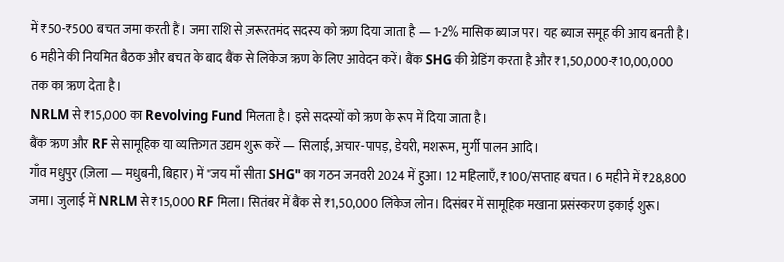में ₹50-₹500 बचत जमा करती हैं। जमा राशि से ज़रूरतमंद सदस्य को ऋण दिया जाता है — 1-2% मासिक ब्याज पर। यह ब्याज समूह की आय बनती है।
6 महीने की नियमित बैठक और बचत के बाद बैंक से लिंकेज ऋण के लिए आवेदन करें। बैंक SHG की ग्रेडिंग करता है और ₹1,50,000-₹10,00,000 तक का ऋण देता है।
NRLM से ₹15,000 का Revolving Fund मिलता है। इसे सदस्यों को ऋण के रूप में दिया जाता है।
बैंक ऋण और RF से सामूहिक या व्यक्तिगत उद्यम शुरू करें — सिलाई, अचार-पापड़, डेयरी, मशरूम, मुर्गी पालन आदि।
गाँव मधुपुर (ज़िला — मधुबनी, बिहार) में "जय माँ सीता SHG" का गठन जनवरी 2024 में हुआ। 12 महिलाएँ, ₹100/सप्ताह बचत। 6 महीने में ₹28,800 जमा। जुलाई में NRLM से ₹15,000 RF मिला। सितंबर में बैंक से ₹1,50,000 लिंकेज लोन। दिसंबर में सामूहिक मखाना प्रसंस्करण इकाई शुरू।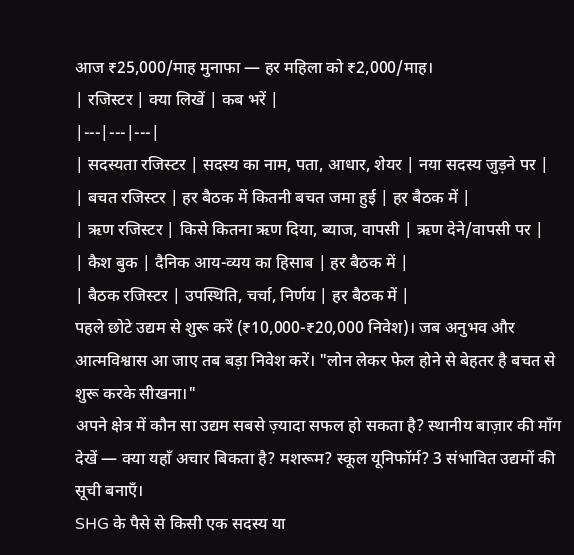आज ₹25,000/माह मुनाफा — हर महिला को ₹2,000/माह।
| रजिस्टर | क्या लिखें | कब भरें |
|---|---|---|
| सदस्यता रजिस्टर | सदस्य का नाम, पता, आधार, शेयर | नया सदस्य जुड़ने पर |
| बचत रजिस्टर | हर बैठक में कितनी बचत जमा हुई | हर बैठक में |
| ऋण रजिस्टर | किसे कितना ऋण दिया, ब्याज, वापसी | ऋण देने/वापसी पर |
| कैश बुक | दैनिक आय-व्यय का हिसाब | हर बैठक में |
| बैठक रजिस्टर | उपस्थिति, चर्चा, निर्णय | हर बैठक में |
पहले छोटे उद्यम से शुरू करें (₹10,000-₹20,000 निवेश)। जब अनुभव और आत्मविश्वास आ जाए तब बड़ा निवेश करें। "लोन लेकर फेल होने से बेहतर है बचत से शुरू करके सीखना।"
अपने क्षेत्र में कौन सा उद्यम सबसे ज़्यादा सफल हो सकता है? स्थानीय बाज़ार की माँग देखें — क्या यहाँ अचार बिकता है? मशरूम? स्कूल यूनिफॉर्म? 3 संभावित उद्यमों की सूची बनाएँ।
SHG के पैसे से किसी एक सदस्य या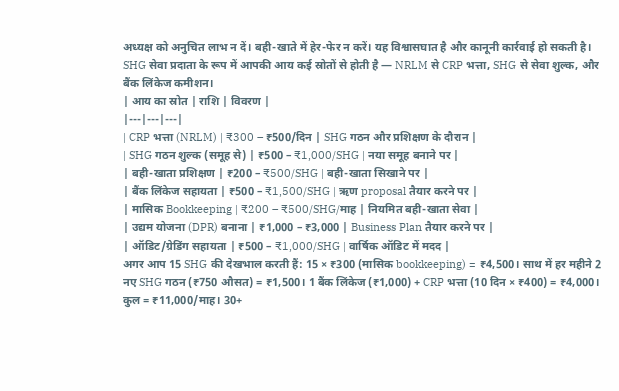अध्यक्ष को अनुचित लाभ न दें। बही-खाते में हेर-फेर न करें। यह विश्वासघात है और कानूनी कार्रवाई हो सकती है।
SHG सेवा प्रदाता के रूप में आपकी आय कई स्रोतों से होती है — NRLM से CRP भत्ता, SHG से सेवा शुल्क, और बैंक लिंकेज कमीशन।
| आय का स्रोत | राशि | विवरण |
|---|---|---|
| CRP भत्ता (NRLM) | ₹300 – ₹500/दिन | SHG गठन और प्रशिक्षण के दौरान |
| SHG गठन शुल्क (समूह से) | ₹500 – ₹1,000/SHG | नया समूह बनाने पर |
| बही-खाता प्रशिक्षण | ₹200 – ₹500/SHG | बही-खाता सिखाने पर |
| बैंक लिंकेज सहायता | ₹500 – ₹1,500/SHG | ऋण proposal तैयार करने पर |
| मासिक Bookkeeping | ₹200 – ₹500/SHG/माह | नियमित बही-खाता सेवा |
| उद्यम योजना (DPR) बनाना | ₹1,000 – ₹3,000 | Business Plan तैयार करने पर |
| ऑडिट/ग्रेडिंग सहायता | ₹500 – ₹1,000/SHG | वार्षिक ऑडिट में मदद |
अगर आप 15 SHG की देखभाल करती हैं: 15 × ₹300 (मासिक bookkeeping) = ₹4,500। साथ में हर महीने 2 नए SHG गठन (₹750 औसत) = ₹1,500। 1 बैंक लिंकेज (₹1,000) + CRP भत्ता (10 दिन × ₹400) = ₹4,000। कुल = ₹11,000/माह। 30+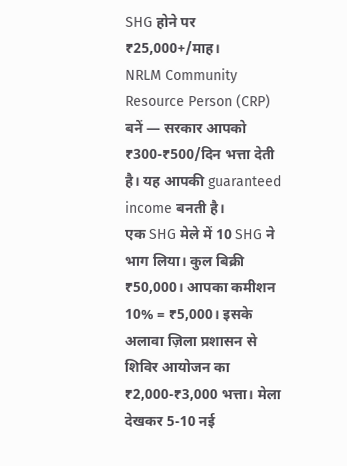SHG होने पर ₹25,000+/माह।
NRLM Community Resource Person (CRP) बनें — सरकार आपको ₹300-₹500/दिन भत्ता देती है। यह आपकी guaranteed income बनती है।
एक SHG मेले में 10 SHG ने भाग लिया। कुल बिक्री ₹50,000। आपका कमीशन 10% = ₹5,000। इसके अलावा ज़िला प्रशासन से शिविर आयोजन का ₹2,000-₹3,000 भत्ता। मेला देखकर 5-10 नई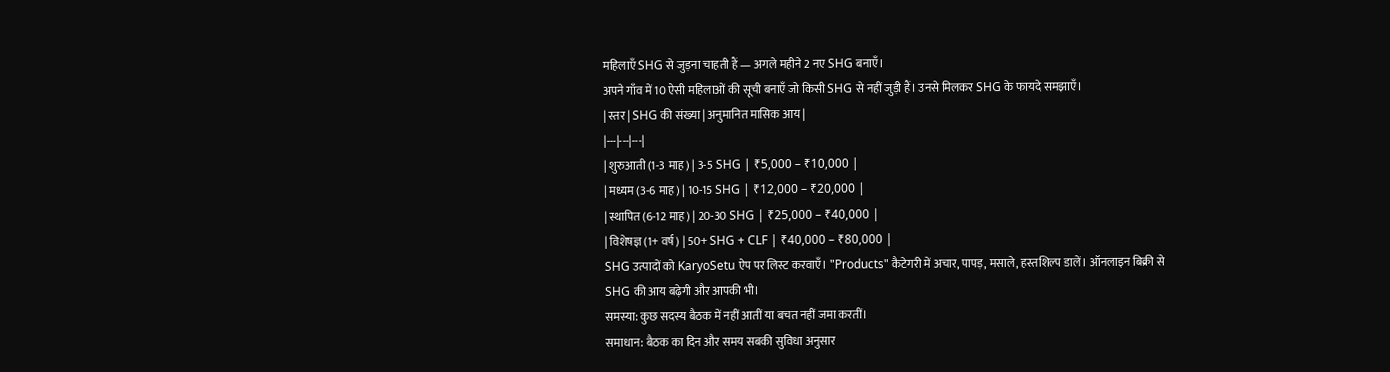महिलाएँ SHG से जुड़ना चाहती हैं — अगले महीने 2 नए SHG बनाएँ।
अपने गाँव में 10 ऐसी महिलाओं की सूची बनाएँ जो किसी SHG से नहीं जुड़ी हैं। उनसे मिलकर SHG के फायदे समझाएँ।
| स्तर | SHG की संख्या | अनुमानित मासिक आय |
|---|---|---|
| शुरुआती (1-3 माह) | 3-5 SHG | ₹5,000 – ₹10,000 |
| मध्यम (3-6 माह) | 10-15 SHG | ₹12,000 – ₹20,000 |
| स्थापित (6-12 माह) | 20-30 SHG | ₹25,000 – ₹40,000 |
| विशेषज्ञ (1+ वर्ष) | 50+ SHG + CLF | ₹40,000 – ₹80,000 |
SHG उत्पादों को KaryoSetu ऐप पर लिस्ट करवाएँ। "Products" कैटेगरी में अचार, पापड़, मसाले, हस्तशिल्प डालें। ऑनलाइन बिक्री से SHG की आय बढ़ेगी और आपकी भी।
समस्या: कुछ सदस्य बैठक में नहीं आतीं या बचत नहीं जमा करतीं।
समाधान: बैठक का दिन और समय सबकी सुविधा अनुसार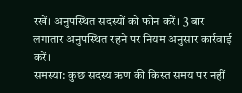रखें। अनुपस्थित सदस्यों को फोन करें। 3 बार लगातार अनुपस्थित रहने पर नियम अनुसार कार्रवाई करें।
समस्या: कुछ सदस्य ऋण की किस्त समय पर नहीं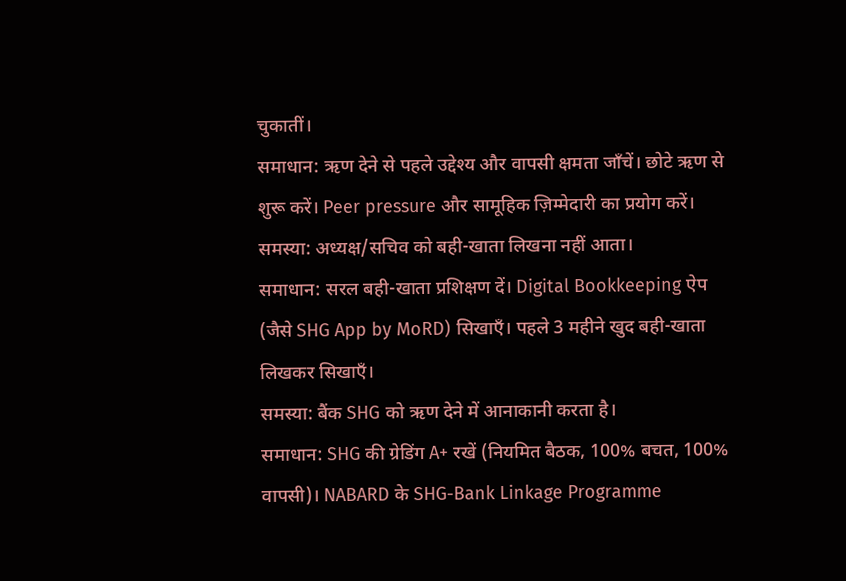चुकातीं।
समाधान: ऋण देने से पहले उद्देश्य और वापसी क्षमता जाँचें। छोटे ऋण से शुरू करें। Peer pressure और सामूहिक ज़िम्मेदारी का प्रयोग करें।
समस्या: अध्यक्ष/सचिव को बही-खाता लिखना नहीं आता।
समाधान: सरल बही-खाता प्रशिक्षण दें। Digital Bookkeeping ऐप (जैसे SHG App by MoRD) सिखाएँ। पहले 3 महीने खुद बही-खाता लिखकर सिखाएँ।
समस्या: बैंक SHG को ऋण देने में आनाकानी करता है।
समाधान: SHG की ग्रेडिंग A+ रखें (नियमित बैठक, 100% बचत, 100% वापसी)। NABARD के SHG-Bank Linkage Programme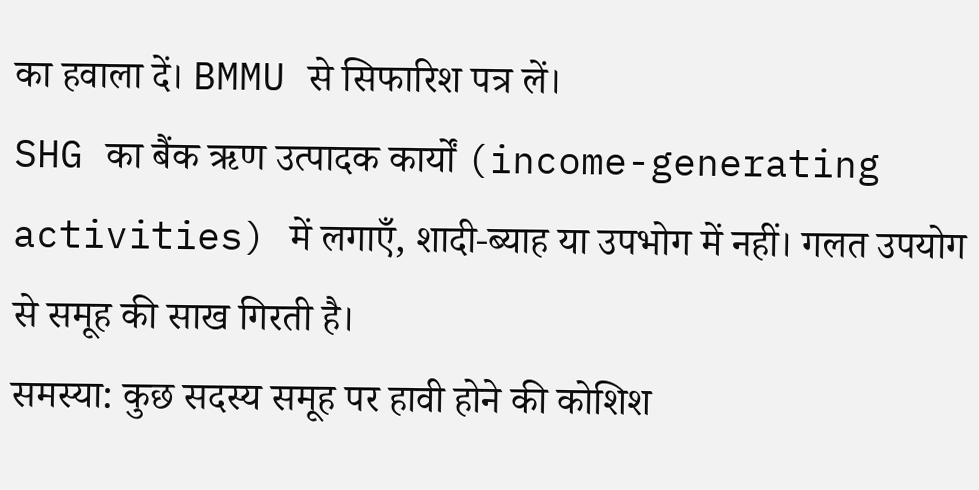का हवाला दें। BMMU से सिफारिश पत्र लें।
SHG का बैंक ऋण उत्पादक कार्यों (income-generating activities) में लगाएँ, शादी-ब्याह या उपभोग में नहीं। गलत उपयोग से समूह की साख गिरती है।
समस्या: कुछ सदस्य समूह पर हावी होने की कोशिश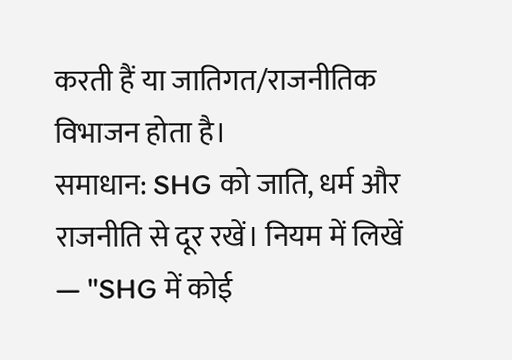करती हैं या जातिगत/राजनीतिक विभाजन होता है।
समाधान: SHG को जाति, धर्म और राजनीति से दूर रखें। नियम में लिखें — "SHG में कोई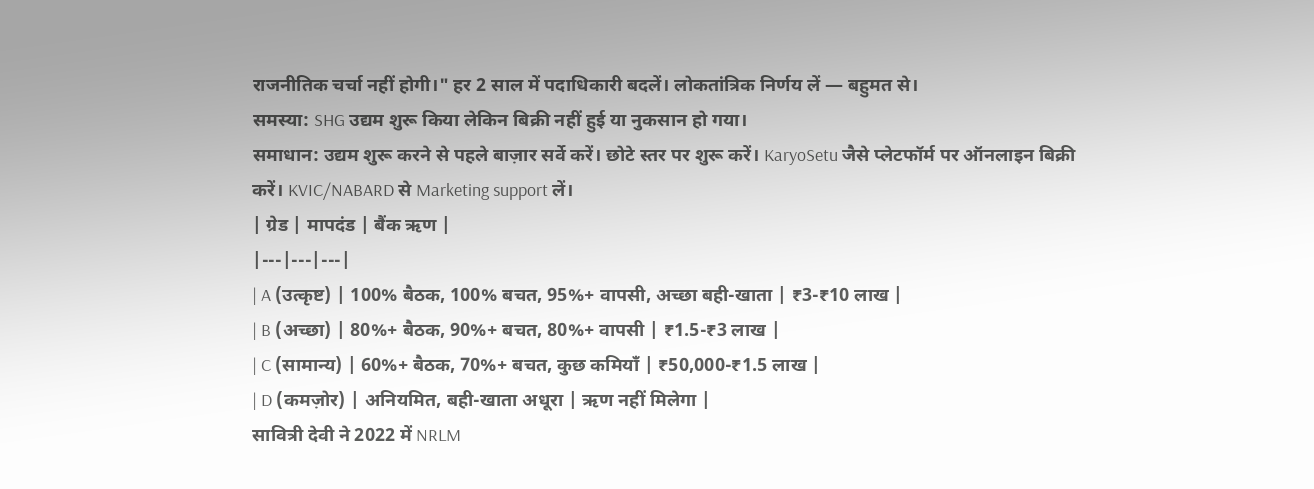राजनीतिक चर्चा नहीं होगी।" हर 2 साल में पदाधिकारी बदलें। लोकतांत्रिक निर्णय लें — बहुमत से।
समस्या: SHG उद्यम शुरू किया लेकिन बिक्री नहीं हुई या नुकसान हो गया।
समाधान: उद्यम शुरू करने से पहले बाज़ार सर्वे करें। छोटे स्तर पर शुरू करें। KaryoSetu जैसे प्लेटफॉर्म पर ऑनलाइन बिक्री करें। KVIC/NABARD से Marketing support लें।
| ग्रेड | मापदंड | बैंक ऋण |
|---|---|---|
| A (उत्कृष्ट) | 100% बैठक, 100% बचत, 95%+ वापसी, अच्छा बही-खाता | ₹3-₹10 लाख |
| B (अच्छा) | 80%+ बैठक, 90%+ बचत, 80%+ वापसी | ₹1.5-₹3 लाख |
| C (सामान्य) | 60%+ बैठक, 70%+ बचत, कुछ कमियाँ | ₹50,000-₹1.5 लाख |
| D (कमज़ोर) | अनियमित, बही-खाता अधूरा | ऋण नहीं मिलेगा |
सावित्री देवी ने 2022 में NRLM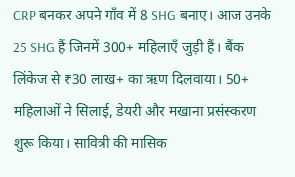CRP बनकर अपने गाँव में 8 SHG बनाए। आज उनके 25 SHG हैं जिनमें 300+ महिलाएँ जुड़ी हैं। बैंक लिंकेज से ₹30 लाख+ का ऋण दिलवाया। 50+ महिलाओं ने सिलाई, डेयरी और मखाना प्रसंस्करण शुरू किया। सावित्री की मासिक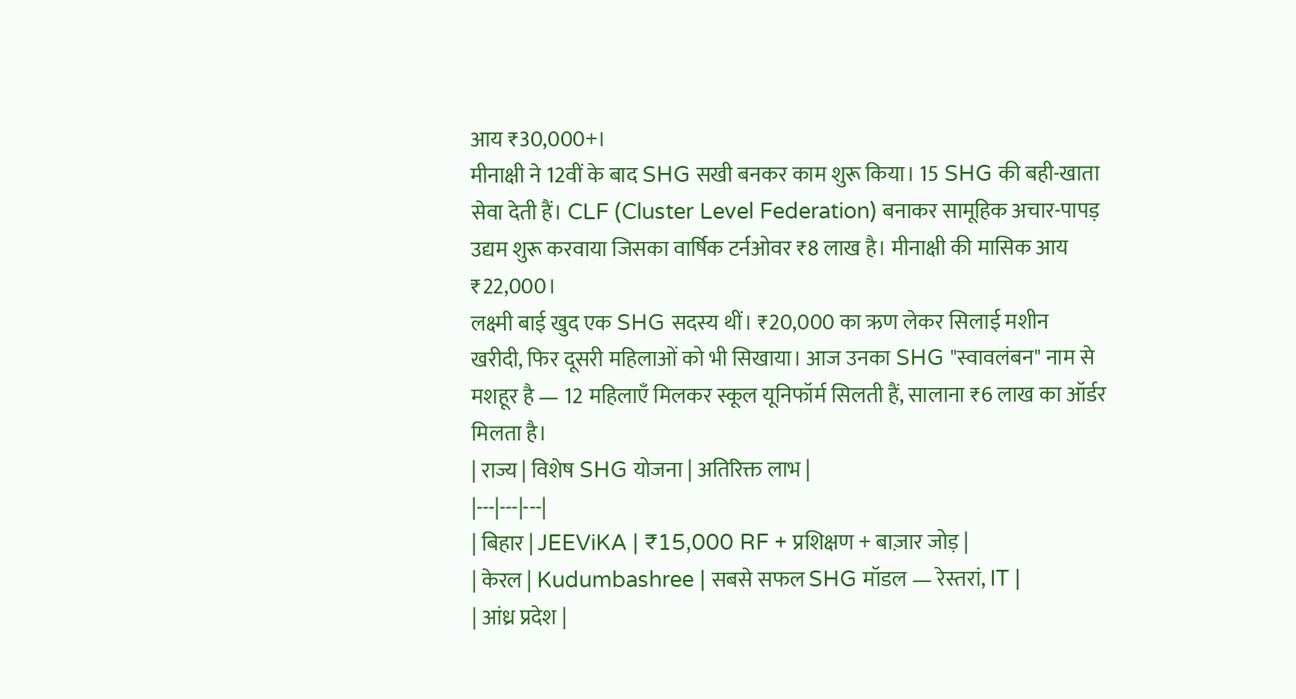आय ₹30,000+।
मीनाक्षी ने 12वीं के बाद SHG सखी बनकर काम शुरू किया। 15 SHG की बही-खाता सेवा देती हैं। CLF (Cluster Level Federation) बनाकर सामूहिक अचार-पापड़ उद्यम शुरू करवाया जिसका वार्षिक टर्नओवर ₹8 लाख है। मीनाक्षी की मासिक आय ₹22,000।
लक्ष्मी बाई खुद एक SHG सदस्य थीं। ₹20,000 का ऋण लेकर सिलाई मशीन खरीदी, फिर दूसरी महिलाओं को भी सिखाया। आज उनका SHG "स्वावलंबन" नाम से मशहूर है — 12 महिलाएँ मिलकर स्कूल यूनिफॉर्म सिलती हैं, सालाना ₹6 लाख का ऑर्डर मिलता है।
| राज्य | विशेष SHG योजना | अतिरिक्त लाभ |
|---|---|---|
| बिहार | JEEViKA | ₹15,000 RF + प्रशिक्षण + बाज़ार जोड़ |
| केरल | Kudumbashree | सबसे सफल SHG मॉडल — रेस्तरां, IT |
| आंध्र प्रदेश |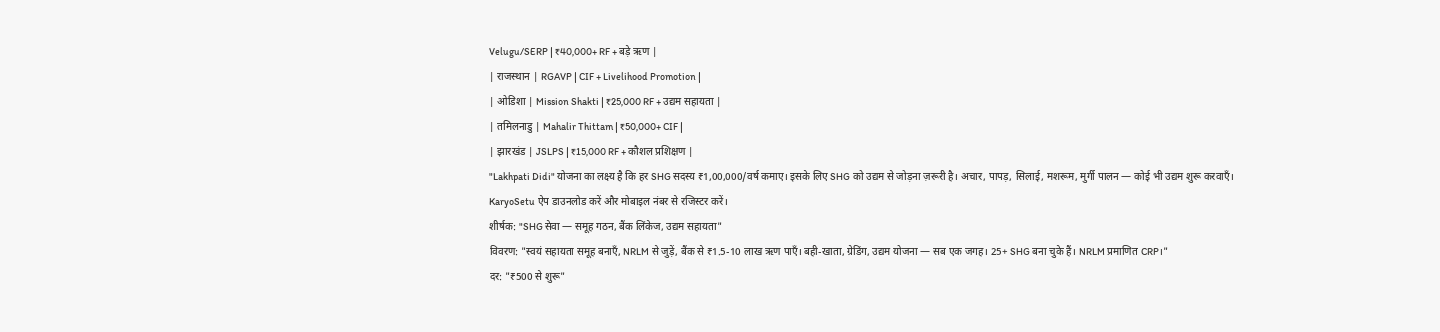Velugu/SERP | ₹40,000+ RF + बड़े ऋण |
| राजस्थान | RGAVP | CIF + Livelihood Promotion |
| ओडिशा | Mission Shakti | ₹25,000 RF + उद्यम सहायता |
| तमिलनाडु | Mahalir Thittam | ₹50,000+ CIF |
| झारखंड | JSLPS | ₹15,000 RF + कौशल प्रशिक्षण |
"Lakhpati Didi" योजना का लक्ष्य है कि हर SHG सदस्य ₹1,00,000/वर्ष कमाए। इसके लिए SHG को उद्यम से जोड़ना ज़रूरी है। अचार, पापड़, सिलाई, मशरूम, मुर्गी पालन — कोई भी उद्यम शुरू करवाएँ।
KaryoSetu ऐप डाउनलोड करें और मोबाइल नंबर से रजिस्टर करें।
शीर्षक: "SHG सेवा — समूह गठन, बैंक लिंकेज, उद्यम सहायता"
विवरण: "स्वयं सहायता समूह बनाएँ, NRLM से जुड़ें, बैंक से ₹1.5-10 लाख ऋण पाएँ। बही-खाता, ग्रेडिंग, उद्यम योजना — सब एक जगह। 25+ SHG बना चुके हैं। NRLM प्रमाणित CRP।"
दर: "₹500 से शुरू"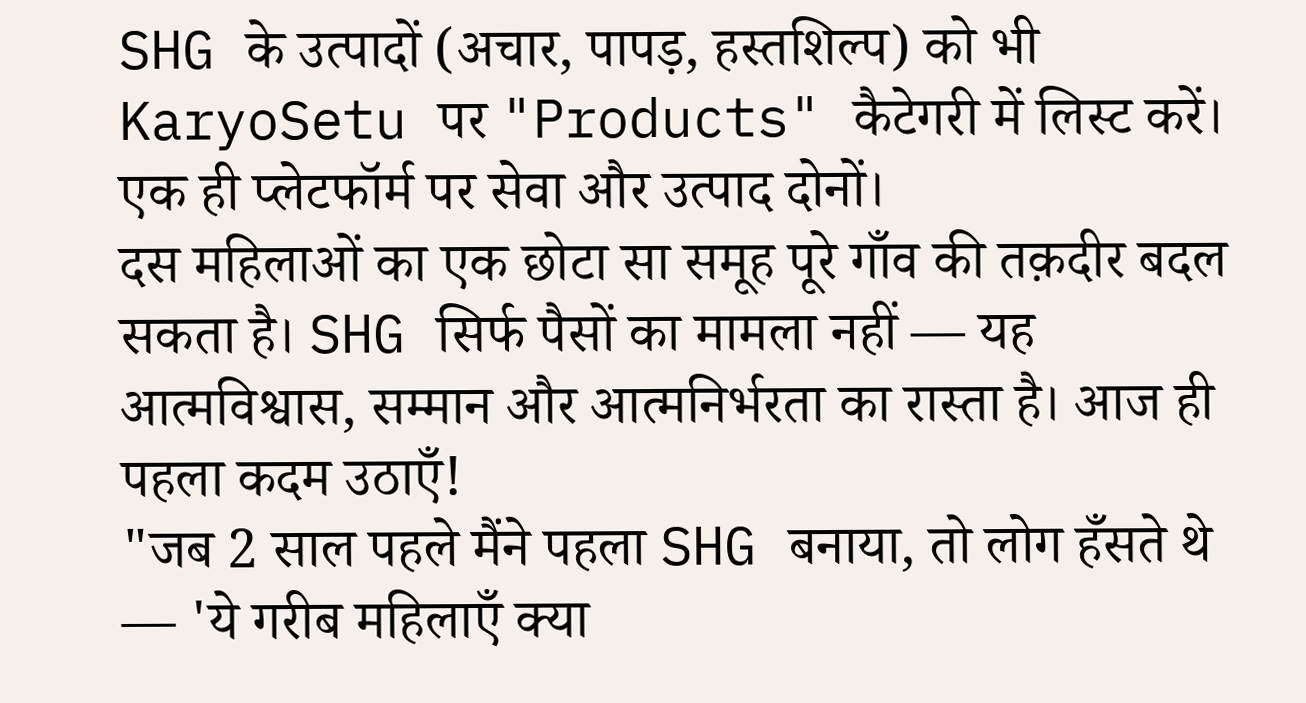SHG के उत्पादों (अचार, पापड़, हस्तशिल्प) को भी KaryoSetu पर "Products" कैटेगरी में लिस्ट करें। एक ही प्लेटफॉर्म पर सेवा और उत्पाद दोनों।
दस महिलाओं का एक छोटा सा समूह पूरे गाँव की तक़दीर बदल सकता है। SHG सिर्फ पैसों का मामला नहीं — यह आत्मविश्वास, सम्मान और आत्मनिर्भरता का रास्ता है। आज ही पहला कदम उठाएँ!
"जब 2 साल पहले मैंने पहला SHG बनाया, तो लोग हँसते थे — 'ये गरीब महिलाएँ क्या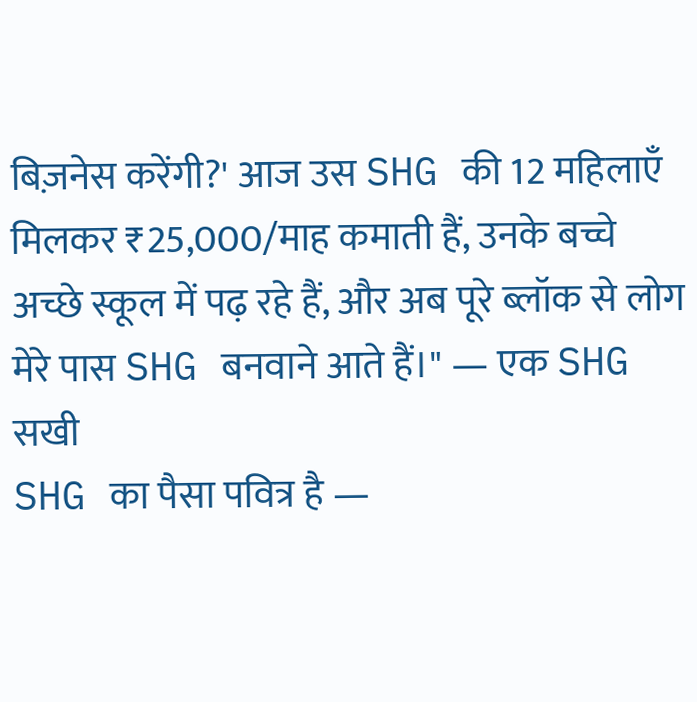बिज़नेस करेंगी?' आज उस SHG की 12 महिलाएँ मिलकर ₹25,000/माह कमाती हैं, उनके बच्चे अच्छे स्कूल में पढ़ रहे हैं, और अब पूरे ब्लॉक से लोग मेरे पास SHG बनवाने आते हैं।" — एक SHG सखी
SHG का पैसा पवित्र है —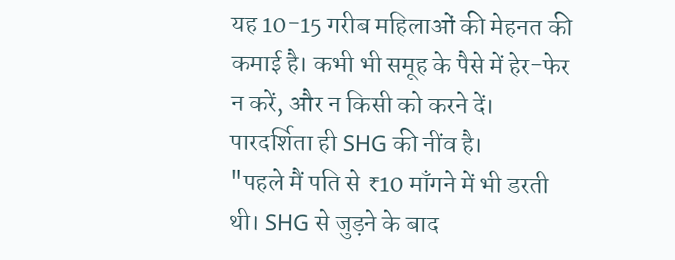यह 10-15 गरीब महिलाओं की मेहनत की कमाई है। कभी भी समूह के पैसे में हेर-फेर न करें, और न किसी को करने दें। पारदर्शिता ही SHG की नींव है।
"पहले मैं पति से ₹10 माँगने में भी डरती थी। SHG से जुड़ने के बाद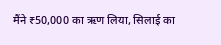मैंने ₹50,000 का ऋण लिया, सिलाई का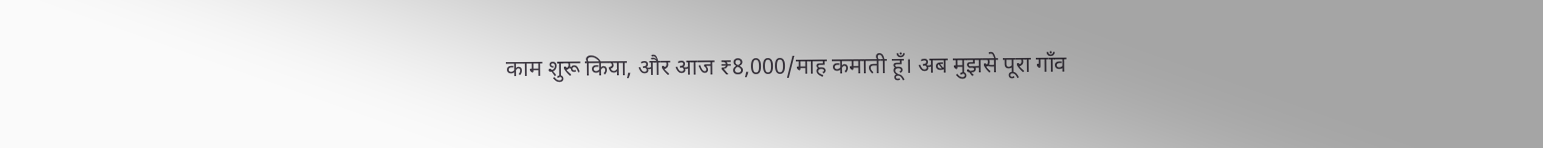काम शुरू किया, और आज ₹8,000/माह कमाती हूँ। अब मुझसे पूरा गाँव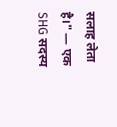सलाह लेता है।" — एक SHG सदस्य